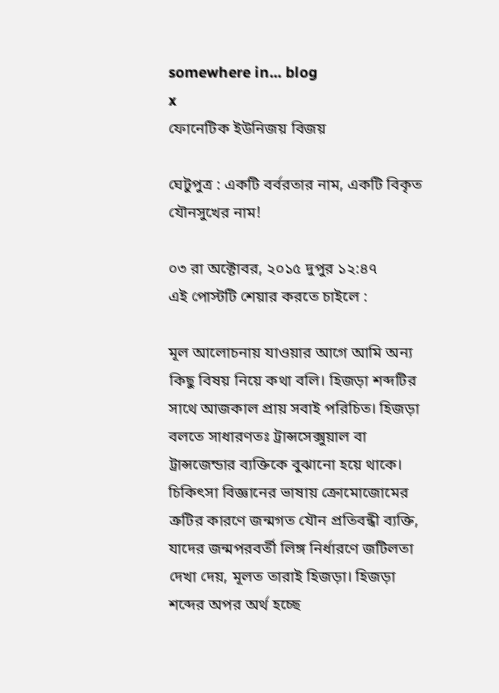somewhere in... blog
x
ফোনেটিক ইউনিজয় বিজয়

ঘেটুপুত্র : একটি বর্বরতার নাম, একটি বিকৃত যৌনসুখের নাম!

০৩ রা অক্টোবর, ২০১৫ দুপুর ১২:৪৭
এই পোস্টটি শেয়ার করতে চাইলে :

মূল আলোচনায় যাওয়ার আগে আমি অন্য কিছু বিষয় নিয়ে কথা বলি। হিজড়া শব্দটির সাথে আজকাল প্রায় সবাই পরিচিত। হিজড়া বলতে সাধারণতঃ ট্রান্সসেক্সুয়াল বা ট্রান্সজেন্ডার ব্যক্তিকে বুঝানো হয়ে থাকে। চিকিৎসা বিজ্ঞানের ভাষায় ক্রোমোজোমের ত্রুটির কারণে জন্মগত যৌন প্রতিবন্ধী ব্যক্তি, যাদের জন্মপরবর্তী লিঙ্গ নির্ধারণে জটিলতা দেখা দেয়, মূলত তারাই হিজড়া। হিজড়া শব্দের অপর অর্থ হচ্ছে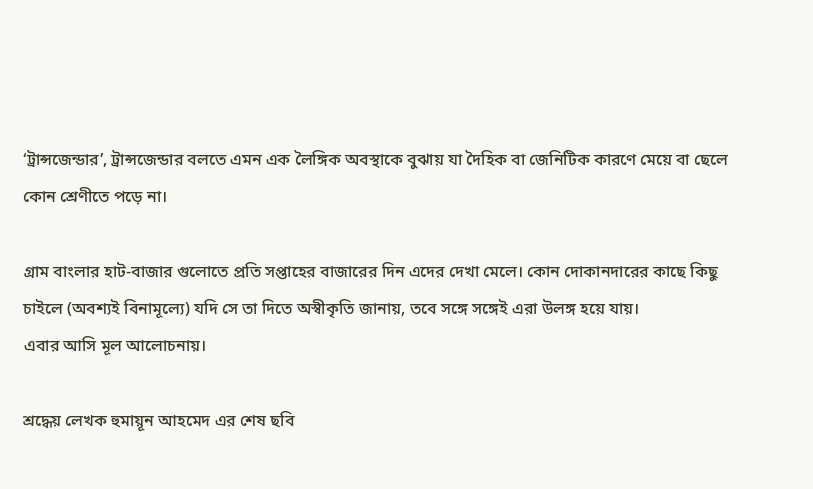‘ট্রান্সজেন্ডার’, ট্রান্সজেন্ডার বলতে এমন এক লৈঙ্গিক অবস্থাকে বুঝায় যা দৈহিক বা জেনিটিক কারণে মেয়ে বা ছেলে কোন শ্রেণীতে পড়ে না।

গ্রাম বাংলার হাট-বাজার গুলোতে প্রতি সপ্তাহের বাজারের দিন এদের দেখা মেলে। কোন দোকানদারের কাছে কিছু চাইলে (অবশ্যই বিনামূল্যে) যদি সে তা দিতে অস্বীকৃতি জানায়, তবে সঙ্গে সঙ্গেই এরা উলঙ্গ হয়ে যায়।
এবার আসি মূল আলোচনায়।

শ্রদ্ধেয় লেখক হুমায়ূন আহমেদ এর শেষ ছবি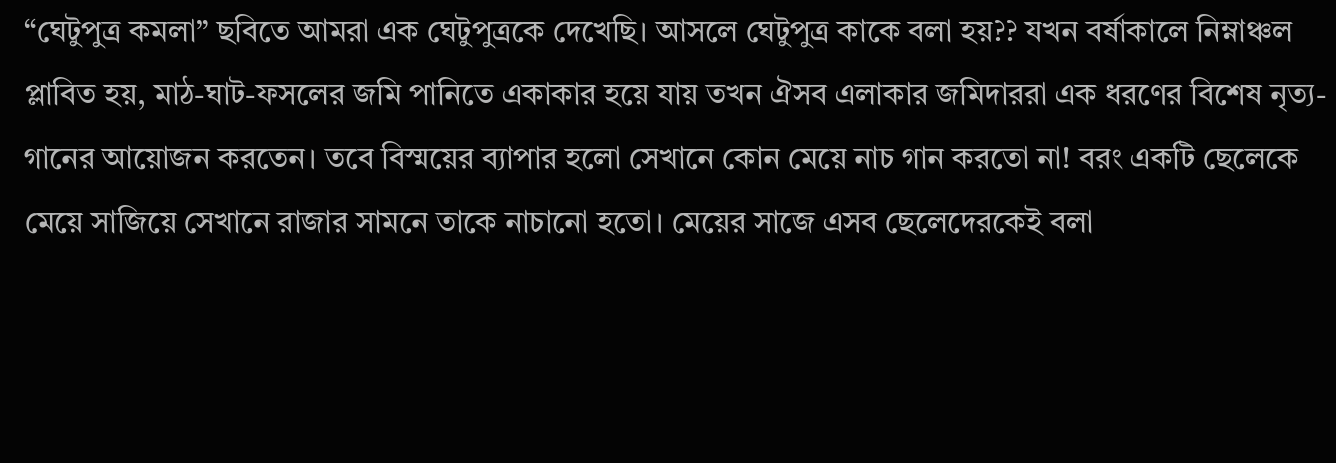“ঘেটুপুত্র কমলা” ছবিতে আমরা এক ঘেটুপুত্রকে দেখেছি। আসলে ঘেটুপুত্র কাকে বলা হয়?? যখন বর্ষাকালে নিম্নাঞ্চল প্লাবিত হয়, মাঠ-ঘাট-ফসলের জমি পানিতে একাকার হয়ে যায় তখন ঐসব এলাকার জমিদাররা এক ধরণের বিশেষ নৃত্য-গানের আয়োজন করতেন। তবে বিস্ময়ের ব্যাপার হলো সেখানে কোন মেয়ে নাচ গান করতো না! বরং একটি ছেলেকে মেয়ে সাজিয়ে সেখানে রাজার সামনে তাকে নাচানো হতো। মেয়ের সাজে এসব ছেলেদেরকেই বলা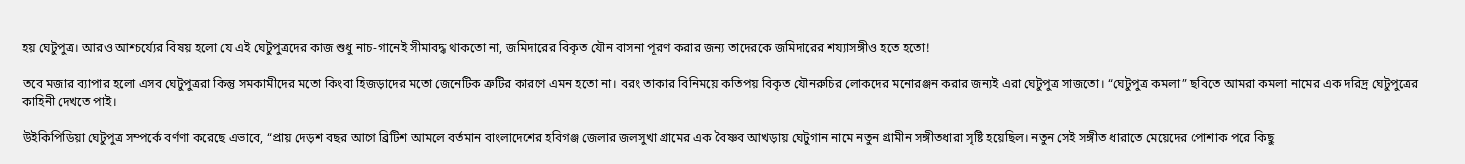হয় ঘেটুপুত্র। আরও আশ্চর্য্যের বিষয় হলো যে এই ঘেটুপুত্রদের কাজ শুধু নাচ-গানেই সীমাবদ্ধ থাকতো না, জমিদারের বিকৃত যৌন বাসনা পূরণ করার জন্য তাদেরকে জমিদারের শয্যাসঙ্গীও হতে হতো!

তবে মজার ব্যাপার হলো এসব ঘেটুপুত্ররা কিন্তু সমকামীদের মতো কিংবা হিজড়াদের মতো জেনেটিক ত্রুটির কারণে এমন হতো না। বরং তাকার বিনিময়ে কতিপয় বিকৃত যৌনরুচির লোকদের মনোরঞ্জন করার জন্যই এরা ঘেটুপুত্র সাজতো। “ঘেটুপুত্র কমলা” ছবিতে আমরা কমলা নামের এক দরিদ্র ঘেটুপুত্রের কাহিনী দেখতে পাই।

উইকিপিডিয়া ঘেটুপুত্র সম্পর্কে বর্ণণা করেছে এভাবে, “প্রায় দেড়শ বছর আগে ব্রিটিশ আমলে বর্তমান বাংলাদেশের হবিগঞ্জ জেলার জলসুখা গ্রামের এক বৈষ্ণব আখড়ায় ঘেটুগান নামে নতুন গ্রামীন সঙ্গীতধারা সৃষ্টি হয়েছিল। নতুন সেই সঙ্গীত ধারাতে মেয়েদের পোশাক পরে কিছু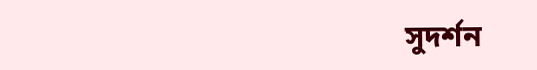সুদর্শন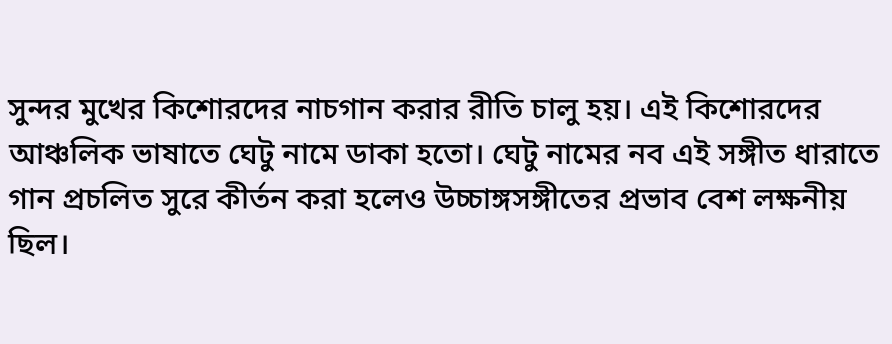সুন্দর মুখের কিশোরদের নাচগান করার রীতি চালু হয়। এই কিশোরদের আঞ্চলিক ভাষাতে ঘেটু নামে ডাকা হতো। ঘেটু নামের নব এই সঙ্গীত ধারাতে গান প্রচলিত সুরে কীর্তন করা হলেও উচ্চাঙ্গসঙ্গীতের প্রভাব বেশ লক্ষনীয় ছিল।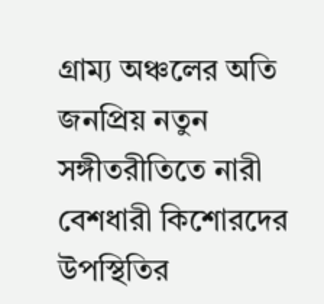গ্রাম্য অঞ্চলের অতি জনপ্রিয় নতুন সঙ্গীতরীতিতে নারী বেশধারী কিশোরদের উপস্থিতির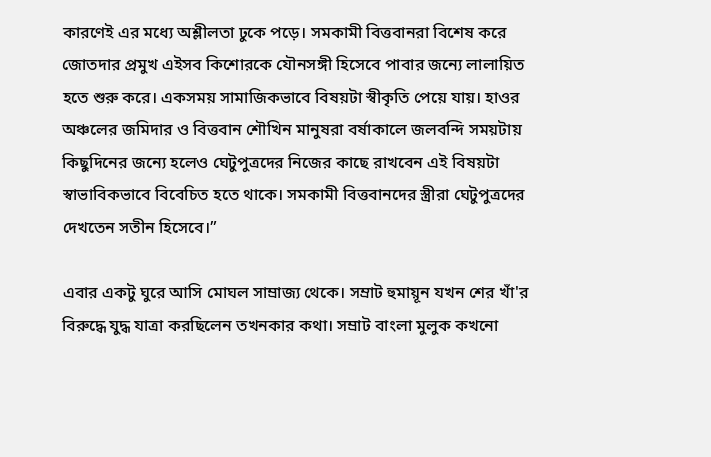কারণেই এর মধ্যে অশ্লীলতা ঢুকে পড়ে। সমকামী বিত্তবানরা বিশেষ করে জোতদার প্রমুখ এইসব কিশোরকে যৌনসঙ্গী হিসেবে পাবার জন্যে লালায়িত হতে শুরু করে। একসময় সামাজিকভাবে বিষয়টা স্বীকৃতি পেয়ে যায়। হাওর অঞ্চলের জমিদার ও বিত্তবান শৌখিন মানুষরা বর্ষাকালে জলবন্দি সময়টায় কিছুদিনের জন্যে হলেও ঘেটুপুত্রদের নিজের কাছে রাখবেন এই বিষয়টা স্বাভাবিকভাবে বিবেচিত হতে থাকে। সমকামী বিত্তবানদের স্ত্রীরা ঘেটুপুত্রদের দেখতেন সতীন হিসেবে।”

এবার একটু ঘুরে আসি মোঘল সাম্রাজ্য থেকে। সম্রাট হুমায়ূন যখন শের খাঁ'র বিরুদ্ধে যুদ্ধ যাত্রা করছিলেন তখনকার কথা। সম্রাট বাংলা মুলুক কখনো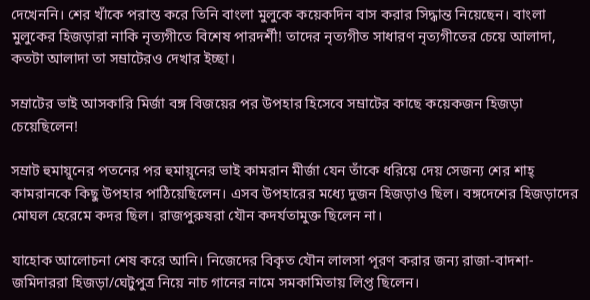দেখেননি। শের খাঁকে পরাস্ত করে তিনি বাংলা মুলুকে কয়েকদিন বাস করার সিদ্ধান্ত নিয়েছেন। বাংলা মুলুকের হিজড়ারা নাকি নৃত্যগীতে বিশেষ পারদর্শী! তাদের নৃত্যগীত সাধারণ নৃত্যগীতের চেয়ে আলাদা, কতটা আলাদা তা সম্রাটেরও দেখার ইচ্ছা।

সম্রাটের ভাই আসকারি মির্জা বঙ্গ বিজয়ের পর উপহার হিসেবে সম্রাটের কাছে কয়েকজন হিজড়া চেয়েছিলেন!

সম্রাট হুমায়ূনের পতনের পর হুমায়ূনের ভাই কামরান মীর্জা যেন তাঁকে ধরিয়ে দেয় সেজন্য শের শাহ্ কামরানকে কিছু উপহার পাঠিয়েছিলেন। এসব উপহারের মধ্যে দুজন হিজড়াও ছিল। বঙ্গদেশের হিজড়াদের মোঘল হেরেমে কদর ছিল। রাজপুরুষরা যৌন কদর্যতামুক্ত ছিলেন না।

যাহোক আলোচনা শেষ করে আনি। নিজেদের বিকৃত যৌন লালসা পূরণ করার জন্য রাজা-বাদশা-জমিদাররা হিজড়া/ঘেটুপুত্র নিয়ে নাচ গানের নামে সমকামিতায় লিপ্ত ছিলেন।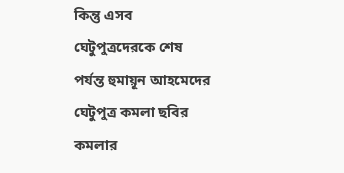কিন্তু এসব ঘেটুপুত্রদেরকে শেষ পর্যন্ত হুমায়ূন আহমেদের ঘেটুপুত্র কমলা ছবির কমলার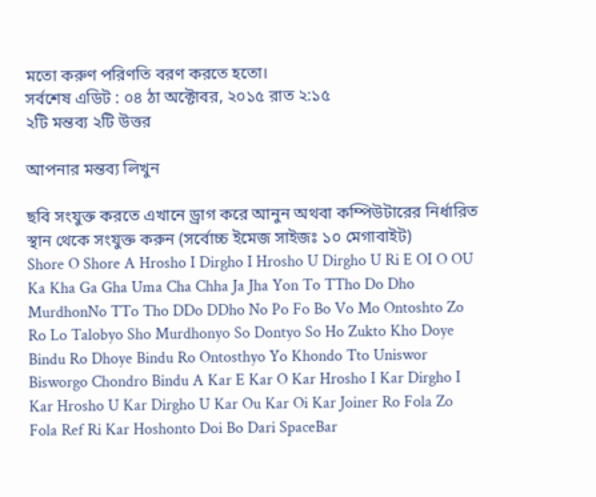মতো করুণ পরিণতি বরণ করতে হতো।
সর্বশেষ এডিট : ০৪ ঠা অক্টোবর, ২০১৫ রাত ২:১৫
২টি মন্তব্য ২টি উত্তর

আপনার মন্তব্য লিখুন

ছবি সংযুক্ত করতে এখানে ড্রাগ করে আনুন অথবা কম্পিউটারের নির্ধারিত স্থান থেকে সংযুক্ত করুন (সর্বোচ্চ ইমেজ সাইজঃ ১০ মেগাবাইট)
Shore O Shore A Hrosho I Dirgho I Hrosho U Dirgho U Ri E OI O OU Ka Kha Ga Gha Uma Cha Chha Ja Jha Yon To TTho Do Dho MurdhonNo TTo Tho DDo DDho No Po Fo Bo Vo Mo Ontoshto Zo Ro Lo Talobyo Sho Murdhonyo So Dontyo So Ho Zukto Kho Doye Bindu Ro Dhoye Bindu Ro Ontosthyo Yo Khondo Tto Uniswor Bisworgo Chondro Bindu A Kar E Kar O Kar Hrosho I Kar Dirgho I Kar Hrosho U Kar Dirgho U Kar Ou Kar Oi Kar Joiner Ro Fola Zo Fola Ref Ri Kar Hoshonto Doi Bo Dari SpaceBar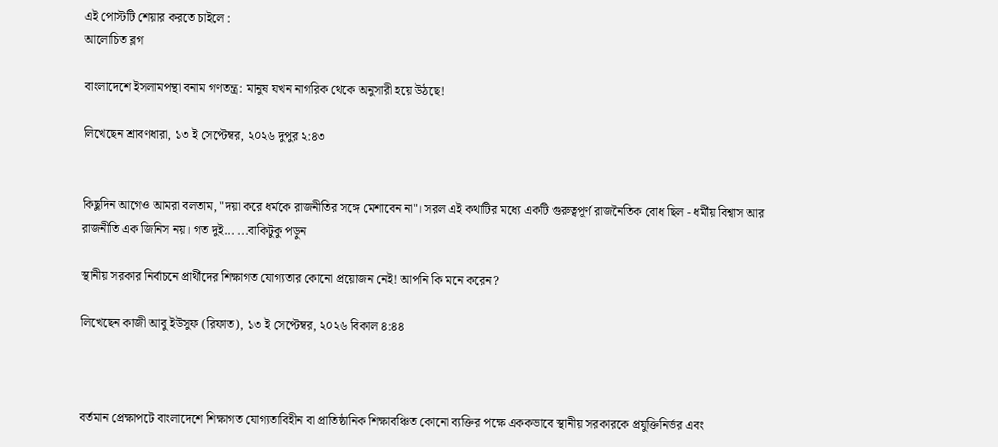এই পোস্টটি শেয়ার করতে চাইলে :
আলোচিত ব্লগ

বাংলাদেশে ইসলামপন্থা বনাম গণতন্ত্র: মানুষ যখন নাগরিক থেকে অনুসারী হয়ে উঠছে!

লিখেছেন শ্রাবণধারা, ১৩ ই সেপ্টেম্বর, ২০২৬ দুপুর ২:৪৩


কিছুদিন আগেও আমরা বলতাম, "দয়া করে ধর্মকে রাজনীতির সঙ্গে মেশাবেন না"। সরল এই কথাটির মধ্যে একটি গুরুত্বপূর্ণ রাজনৈতিক বোধ ছিল - ধর্মীয় বিশ্বাস আর রাজনীতি এক জিনিস নয়। গত দুই... ...বাকিটুকু পড়ুন

স্থানীয় সরকার নির্বাচনে প্রার্থীদের শিক্ষাগত যোগ্যতার কোনো প্রয়োজন নেই! আপনি কি মনে করেন?

লিখেছেন কাজী আবু ইউসুফ (রিফাত), ১৩ ই সেপ্টেম্বর, ২০২৬ বিকাল ৪:৪৪



বর্তমান প্রেক্ষাপটে বাংলাদেশে শিক্ষাগত যোগ্যতাবিহীন বা প্রাতিষ্ঠানিক শিক্ষাবঞ্চিত কোনো ব্যক্তির পক্ষে এককভাবে স্থানীয় সরকারকে প্রযুক্তিনির্ভর এবং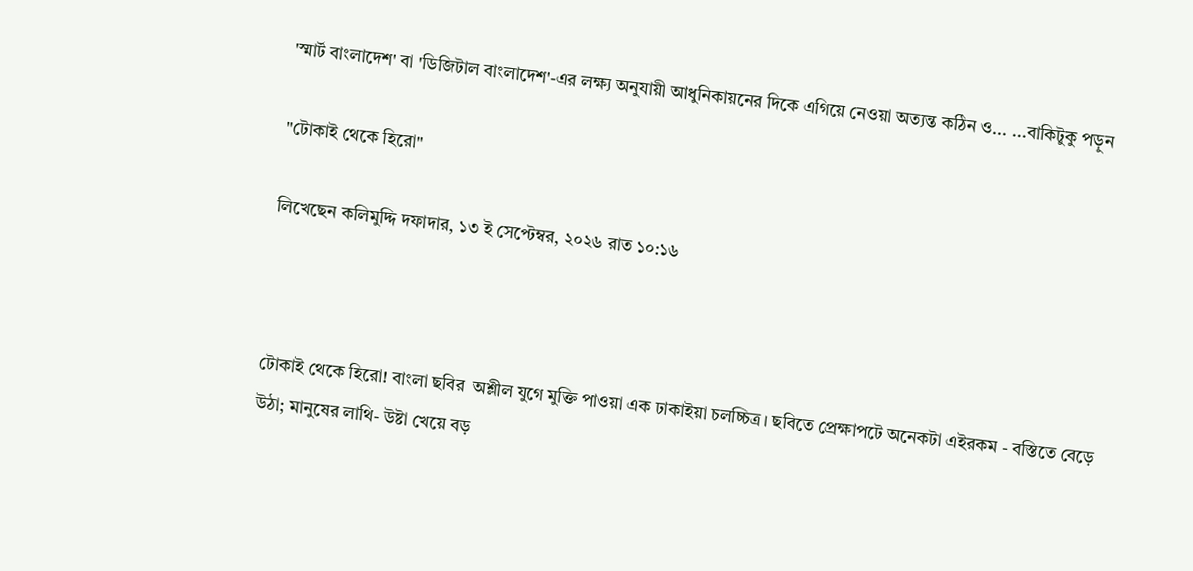'স্মার্ট বাংলাদেশ' বা 'ডিজিটাল বাংলাদেশ'-এর লক্ষ্য অনুযায়ী আধুনিকায়নের দিকে এগিয়ে নেওয়া অত্যন্ত কঠিন ও... ...বাকিটুকু পড়ুন

"টোকাই থেকে হিরো"

লিখেছেন কলিমুদ্দি দফাদার, ১৩ ই সেপ্টেম্বর, ২০২৬ রাত ১০:১৬



টোকাই থেকে হিরো! বাংলা ছবির  অশ্লীল যুগে মুক্তি পাওয়া এক ঢাকাইয়া চলচ্চিত্র। ছবিতে প্রেক্ষাপটে অনেকটা এইরকম - বস্তিতে বেড়ে উঠা; মানুষের লাথি- উষ্টা খেয়ে বড়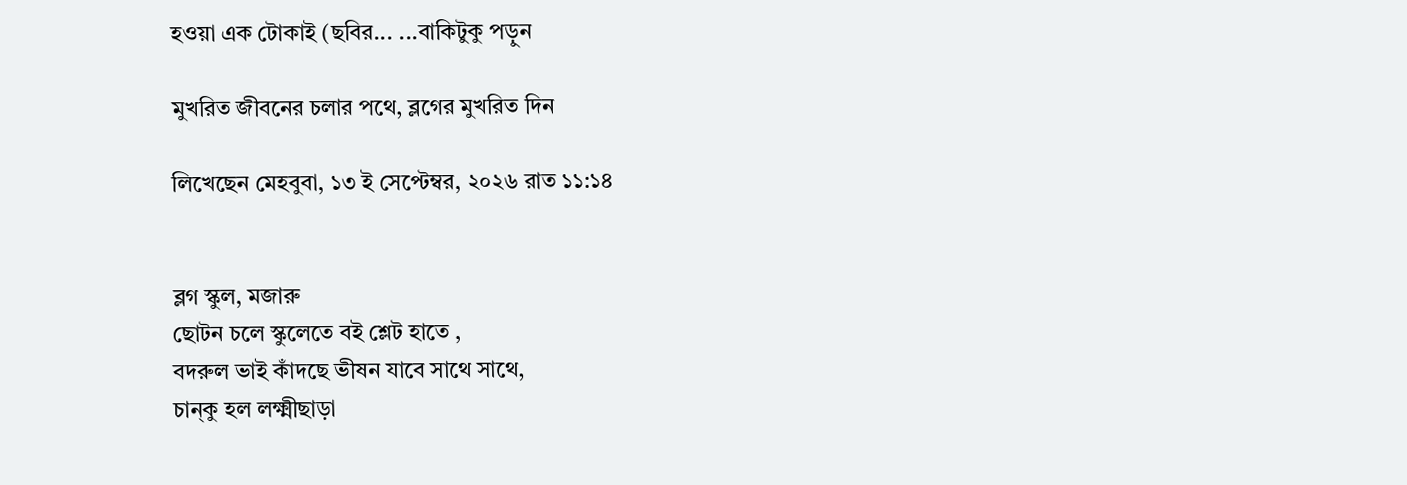হওয়া এক টোকাই (ছবির... ...বাকিটুকু পড়ুন

মুখরিত জীবনের চলার পথে, ব্লগের মুখরিত দিন

লিখেছেন মেহবুবা, ১৩ ই সেপ্টেম্বর, ২০২৬ রাত ১১:১৪


ব্লগ স্কুল, মজারু
ছোটন চলে স্কুলেতে বই শ্লেট হাতে ,
বদরুল ভাই কাঁদছে ভীষন যাবে সাথে সাথে,
চান্কু হল লক্ষ্মীছাড়া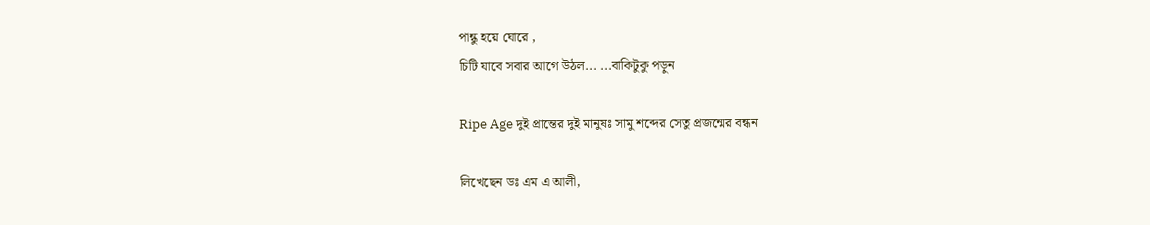পান্কু হয়ে ঘোরে ,
চিটি যাবে সবার আগে উঠল... ...বাকিটুকু পড়ুন

Ripe Age দুই প্রান্তের দুই মানুষঃ সামু শব্দের সেতু প্রজন্মের বন্ধন

লিখেছেন ডঃ এম এ আলী,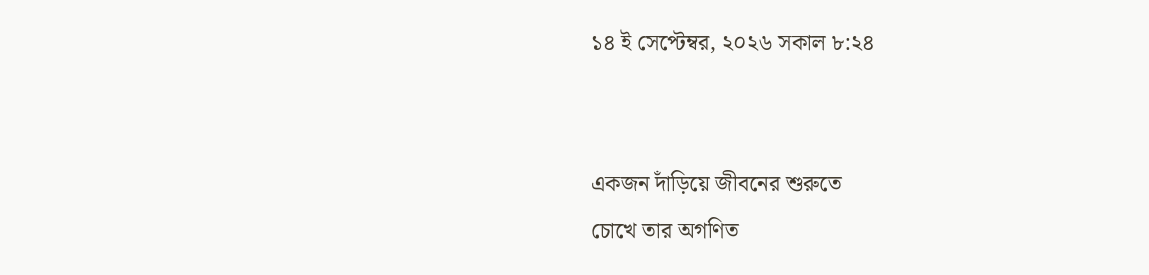১৪ ই সেপ্টেম্বর, ২০২৬ সকাল ৮:২৪


একজন দাঁড়িয়ে জীবনের শুরুতে
চোখে তার অগণিত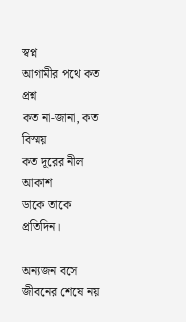স্বপ্ন
আগামীর পথে কত প্রশ্ন
কত না-জানা, কত বিস্ময়
কত দূরের নীল আকাশ
ডাকে তাকে প্রতিদিন।

অন্যজন বসে জীবনের শেষে নয়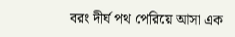বরং দীর্ঘ পথ পেরিয়ে আসা এক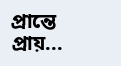প্রান্তে
প্রায়...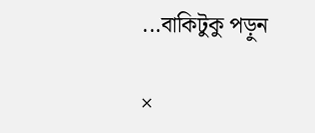...বাকিটুকু পড়ুন

×